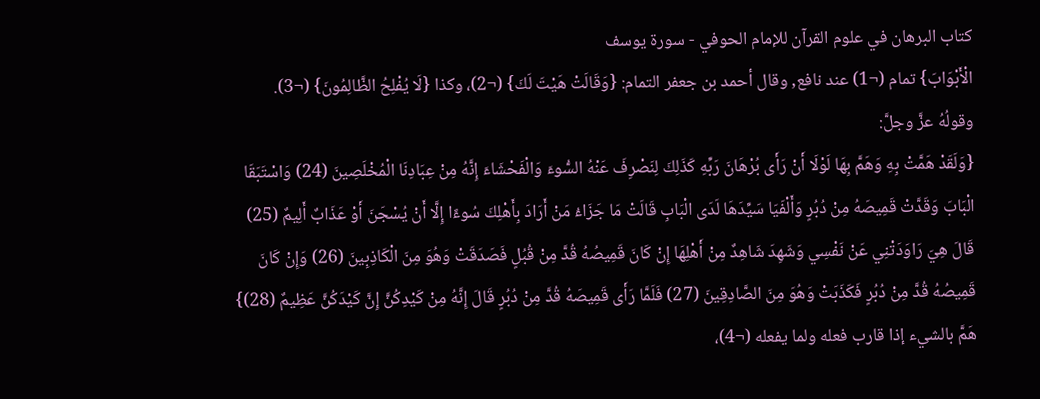كتاب البرهان في علوم القرآن للإمام الحوفي - سورة يوسف
الْأَبْوَابَ} تمام (¬1) عند نافع, وقال أحمد بن جعفر التمام: {وَقَالَتْ هَيْتَ لَكَ} (¬2)، وكذا {لَا يُفْلِحُ الظَّالِمُونَ} (¬3).
وقولُهُ عزَّ وجلَّ:
{وَلَقَدْ هَمَّتْ بِهِ وَهَمَّ بِهَا لَوْلَا أَنْ رَأَى بُرْهَانَ رَبِّهِ كَذَلِكَ لِنَصْرِفَ عَنْهُ السُّوءَ وَالْفَحْشَاءَ إِنَّهُ مِنْ عِبَادِنَا الْمُخْلَصِينَ (24) وَاسْتَبَقَا الْبَابَ وَقَدَّتْ قَمِيصَهُ مِنْ دُبُرٍ وَأَلْفَيَا سَيِّدَهَا لَدَى الْبَابِ قَالَتْ مَا جَزَاءُ مَنْ أَرَادَ بِأَهْلِكَ سُوءًا إِلَّا أَنْ يُسْجَنَ أَوْ عَذَابٌ أَلِيمٌ (25) قَالَ هِيَ رَاوَدَتْنِي عَنْ نَفْسِي وَشَهِدَ شَاهِدٌ مِنْ أَهْلِهَا إِنْ كَانَ قَمِيصُهُ قُدَّ مِنْ قُبُلٍ فَصَدَقَتْ وَهُوَ مِنَ الْكَاذِبِينَ (26) وَإِنْ كَانَ قَمِيصُهُ قُدَّ مِنْ دُبُرٍ فَكَذَبَتْ وَهُوَ مِنَ الصَّادِقِينَ (27) فَلَمَّا رَأَى قَمِيصَهُ قُدَّ مِنْ دُبُرٍ قَالَ إِنَّهُ مِنْ كَيْدِكُنَّ إِنَّ كَيْدَكُنَّ عَظِيمٌ (28)}
هَمَّ بالشيء إذا قارب فعله ولما يفعله (¬4)،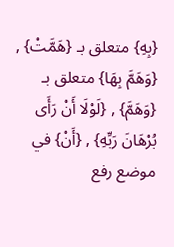{بِهِ} متعلق بـ {هَمَّتْ} , {وَهَمَّ بِهَا} متعلق بـ {وَهَمَّ} , {لَوْلَا أَنْ رَأَى بُرْهَانَ رَبِّهِ} , {أَنْ} في موضع رفع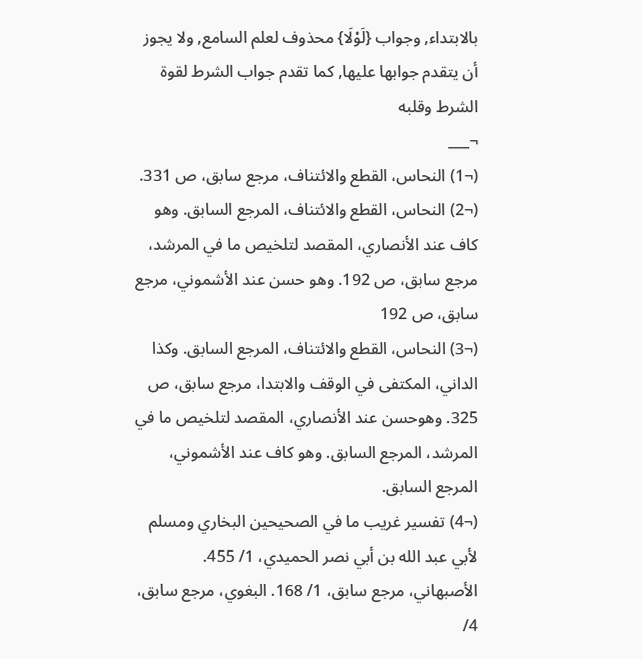بالابتداء, وجواب {لَوْلَا} محذوف لعلم السامع, ولا يجوز أن يتقدم جوابها عليها, كما تقدم جواب الشرط لقوة الشرط وقلبه
¬___
(¬1) النحاس، القطع والائتناف، مرجع سابق، ص 331.
(¬2) النحاس، القطع والائتناف، المرجع السابق. وهو كاف عند الأنصاري، المقصد لتلخيص ما في المرشد، مرجع سابق، ص 192. وهو حسن عند الأشموني، مرجع سابق، ص 192
(¬3) النحاس، القطع والائتناف، المرجع السابق. وكذا الداني، المكتفى في الوقف والابتدا، مرجع سابق، ص 325. وهوحسن عند الأنصاري، المقصد لتلخيص ما في المرشد، المرجع السابق. وهو كاف عند الأشموني، المرجع السابق.
(¬4) تفسير غريب ما في الصحيحين البخاري ومسلم لأبي عبد الله بن أبي نصر الحميدي، 1/ 455. الأصبهاني، مرجع سابق، 1/ 168. البغوي، مرجع سابق، 4/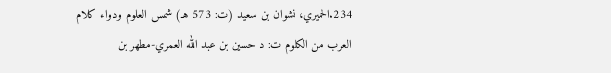234.الحميري، نشوان بن سعيد (ت: 573 هـ) شمس العلوم ودواء كلام العرب من الكلوم ت: د حسين بن عبد الله العمري-مطهر بن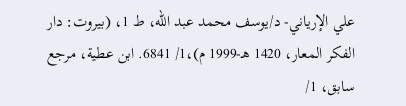علي الإرياني- د/يوسف محمد عبد الله، ط 1، (بيروت: دار الفكر المعار، 1420 هـ-1999 م)،1/ 6841. ابن عطية، مرجع سابق، 1/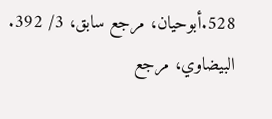528.أبوحيان، مرجع سابق، 3/ 392. البيضاوي، مرجع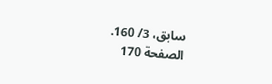سابق، 3/ 160.
الصفحة 170